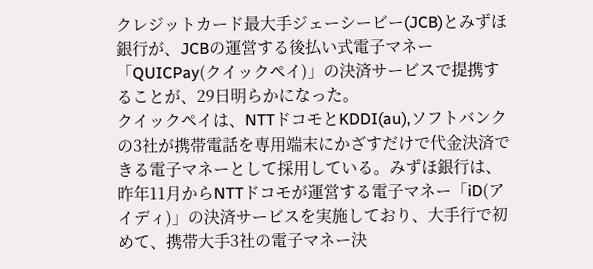クレジットカード最大手ジェーシービー(JCB)とみずほ銀行が、JCBの運営する後払い式電子マネー「QUICPay(クイックペイ)」の決済サービスで提携することが、29日明らかになった。
クイックペイは、NTTドコモとKDDI(au),ソフトバンクの3社が携帯電話を専用端末にかざすだけで代金決済できる電子マネーとして採用している。みずほ銀行は、昨年11月からNTTドコモが運営する電子マネー「iD(アイディ)」の決済サービスを実施しており、大手行で初めて、携帯大手3社の電子マネー決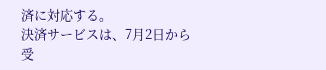済に対応する。
決済サービスは、7月2日から受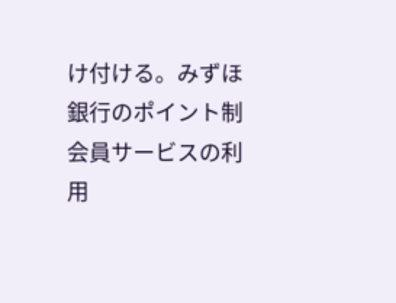け付ける。みずほ銀行のポイント制会員サービスの利用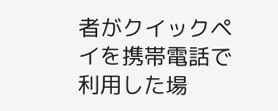者がクイックペイを携帯電話で利用した場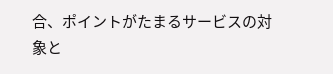合、ポイントがたまるサービスの対象と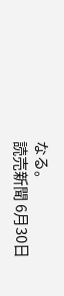なる。
読売新聞 6月30日